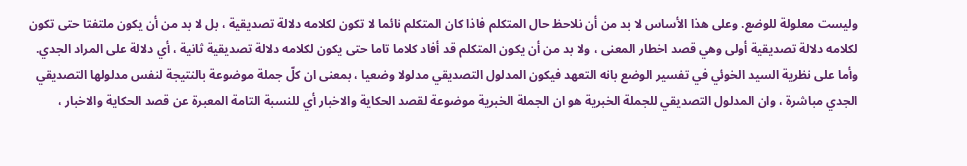وليست معلولة للوضع. وعلى هذا الأساس لا بد من أن نلاحظ حال المتكلم فاذا كان المتكلم نائما لا تكون لكلامه دلالة تصديقية ، بل لا بد من أن يكون ملتفتا حتى تكون لكلامه دلالة تصديقية أولى وهي قصد اخطار المعنى ، ولا بد من أن يكون المتكلم قد أفاد كلاما تاما حتى يكون لكلامه دلالة تصديقية ثانية ، أي دلالة على المراد الجدي.
وأما على نظرية السيد الخوئي في تفسير الوضع بانه التعهد فيكون المدلول التصديقي مدلولا وضعيا ، بمعنى ان كلّ جملة موضوعة بالنتيجة لنفس مدلولها التصديقي الجدي مباشرة ، وان المدلول التصديقي للجملة الخبرية هو ان الجملة الخبرية موضوعة لقصد الحكاية والاخبار أي للنسبة التامة المعبرة عن قصد الحكاية والاخبار ،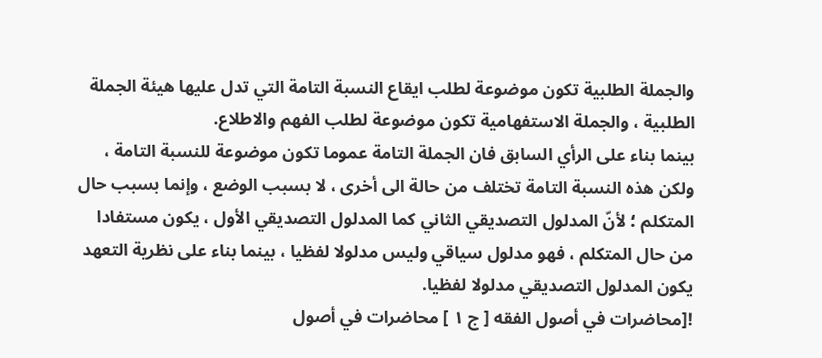والجملة الطلبية تكون موضوعة لطلب ايقاع النسبة التامة التي تدل عليها هيئة الجملة الطلبية ، والجملة الاستفهامية تكون موضوعة لطلب الفهم والاطلاع.
بينما بناء على الرأي السابق فان الجملة التامة عموما تكون موضوعة للنسبة التامة ، ولكن هذه النسبة التامة تختلف من حالة الى أخرى ، لا بسبب الوضع ، وإنما بسبب حال المتكلم ؛ لأنّ المدلول التصديقي الثاني كما المدلول التصديقي الأول ، يكون مستفادا من حال المتكلم ، فهو مدلول سياقي وليس مدلولا لفظيا ، بينما بناء على نظرية التعهد يكون المدلول التصديقي مدلولا لفظيا.
![محاضرات في أصول الفقه [ ج ١ ] محاضرات في أصول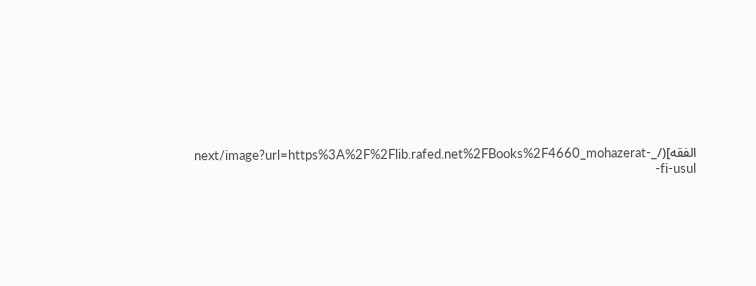الفقه](/_next/image?url=https%3A%2F%2Flib.rafed.net%2FBooks%2F4660_mohazerat-fi-usul-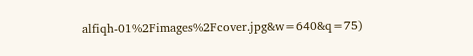alfiqh-01%2Fimages%2Fcover.jpg&w=640&q=75)